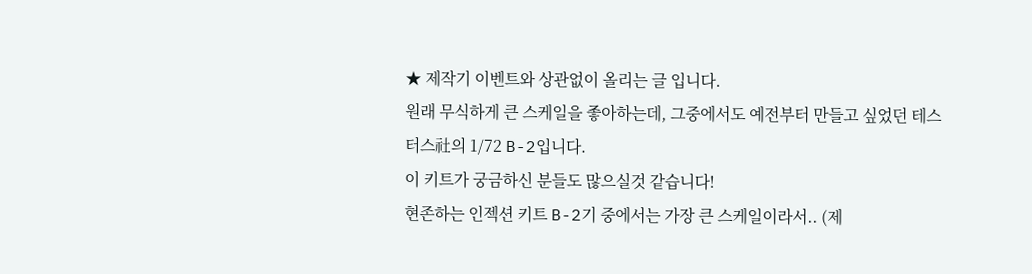★ 제작기 이벤트와 상관없이 올리는 글 입니다.
원래 무식하게 큰 스케일을 좋아하는데, 그중에서도 예전부터 만들고 싶었던 테스터스社의 1/72 B-2입니다.
이 키트가 궁금하신 분들도 많으실것 같습니다!
현존하는 인젝션 키트 B-2기 중에서는 가장 큰 스케일이라서.. (제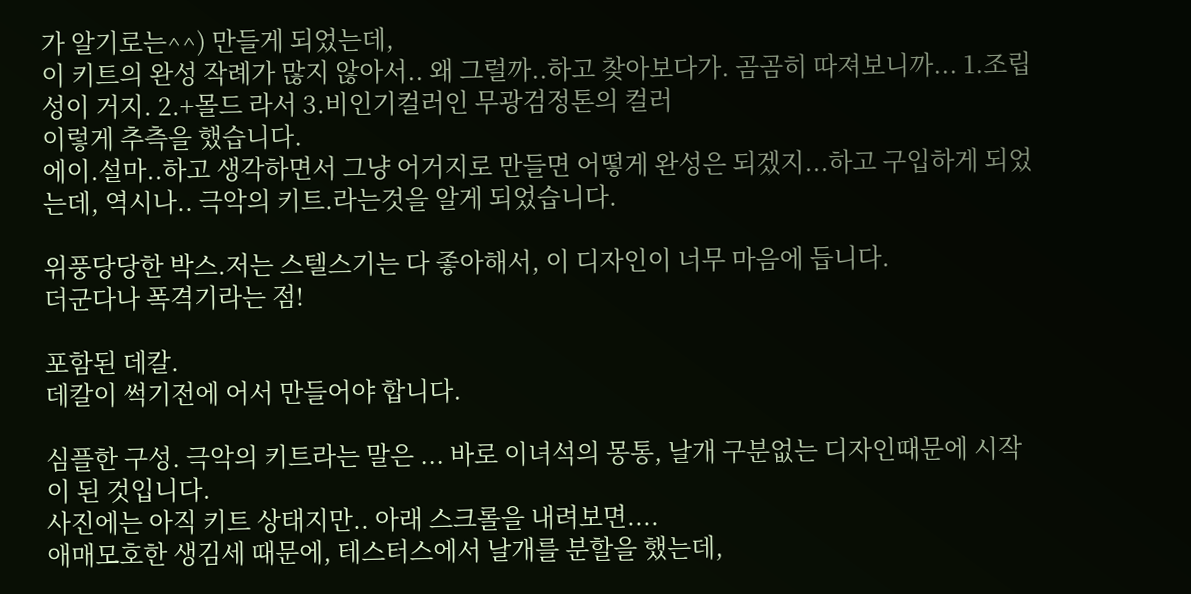가 알기로는^^) 만들게 되었는데,
이 키트의 완성 작례가 많지 않아서.. 왜 그럴까..하고 찾아보다가. 곰곰히 따져보니까... 1.조립성이 거지. 2.+몰드 라서 3.비인기컬러인 무광검정톤의 컬러
이렇게 추측을 했습니다.
에이.설마..하고 생각하면서 그냥 어거지로 만들면 어떻게 완성은 되겠지...하고 구입하게 되었는데, 역시나.. 극악의 키트.라는것을 알게 되었습니다.

위풍당당한 박스.저는 스텔스기는 다 좋아해서, 이 디자인이 너무 마음에 듭니다.
더군다나 폭격기라는 점!

포함된 데칼.
데칼이 썩기전에 어서 만들어야 합니다.

심플한 구성. 극악의 키트라는 말은 ... 바로 이녀석의 몽통, 날개 구분없는 디자인때문에 시작이 된 것입니다.
사진에는 아직 키트 상태지만.. 아래 스크롤을 내려보면....
애매모호한 생김세 때문에, 테스터스에서 날개를 분할을 했는데,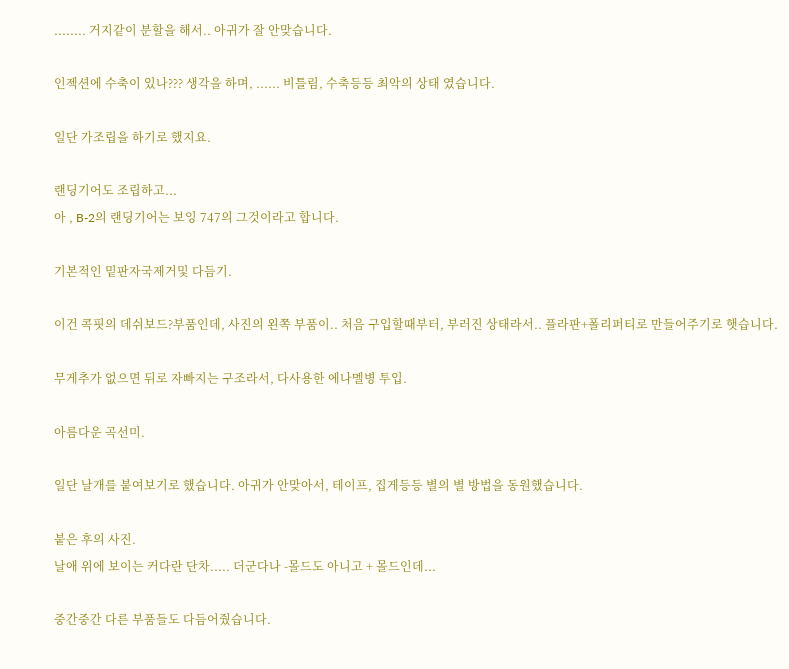........ 거지같이 분할을 해서.. 아귀가 잘 안맞습니다.

인젝션에 수축이 있나??? 생각을 하며, ...... 비틀림, 수축등등 최악의 상태 였습니다.

일단 가조립을 하기로 했지요.

랜딩기어도 조립하고...
아 , B-2의 랜딩기어는 보잉 747의 그것이라고 합니다.

기본적인 밑판자국제거및 다듬기.

이건 콕핏의 데쉬보드?부품인데, 사진의 왼쪽 부품이.. 처음 구입할때부터, 부러진 상태라서.. 플라판+폴리퍼티로 만들어주기로 햇습니다.

무게추가 없으면 뒤로 자빠지는 구조라서, 다사용한 에나멜병 투입.

아름다운 곡선미.

일단 날개를 붙여보기로 했습니다. 아귀가 안맞아서, 테이프, 집게등등 별의 별 방법을 동원했습니다.

붙은 후의 사진.
날애 위에 보이는 커다란 단차..... 더군다나 -몰드도 아니고 + 몰드인데...

중간중간 다른 부품들도 다듬어줬습니다.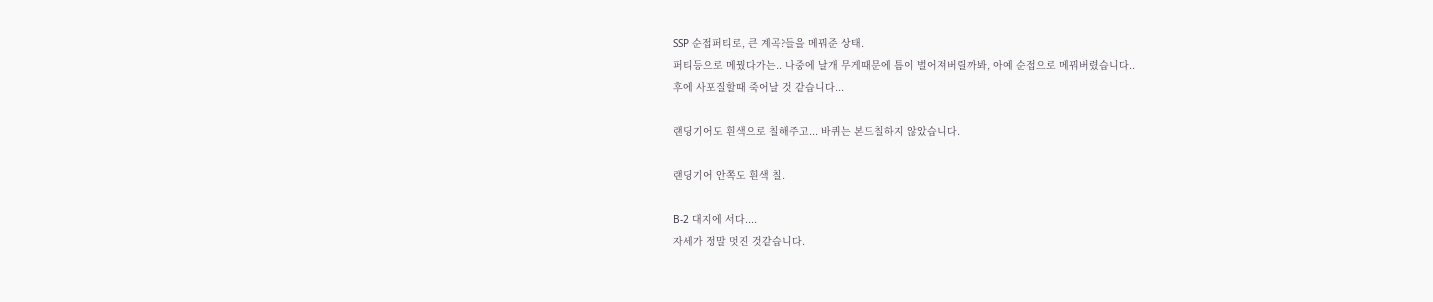SSP 순접퍼티로, 큰 계곡?들을 메꿔준 상태.
퍼티등으로 메꿨다가는.. 나중에 날개 무게때문에 틈이 벌어져버릴까봐, 아예 순접으로 메꿔버렸습니다..
후에 사포질할때 죽어날 것 같습니다...

랜딩기어도 흰색으로 칠해주고... 바퀴는 본드칠하지 않았습니다.

랜딩기어 안쪽도 흰색 칠.

B-2 대지에 서다....
자세가 정말 멋진 것같습니다.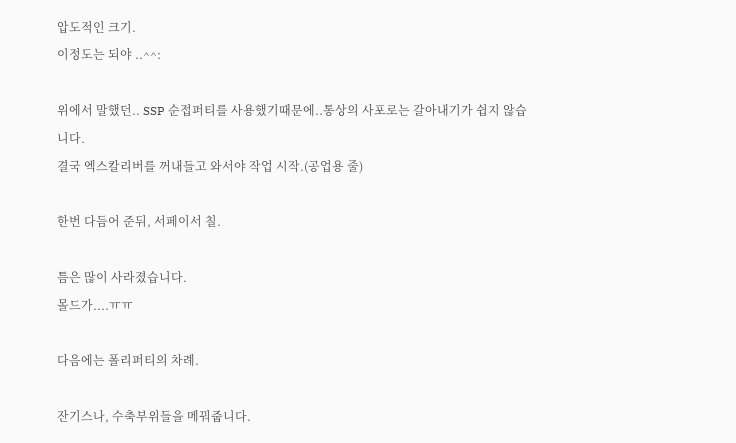압도적인 크기.
이정도는 되야 ..^^:

위에서 말했던.. SSP 순접퍼티를 사용했기때문에..통상의 사포로는 갈아내기가 쉽지 않습니다.
결국 엑스칼리버를 꺼내들고 와서야 작업 시작.(공업용 줄)

한번 다듬어 준뒤, 서페이서 칠.

틈은 많이 사라졌습니다.
몰드가....ㅠㅠ

다음에는 폴리퍼티의 차례.

잔기스나, 수축부위들을 메꿔줍니다.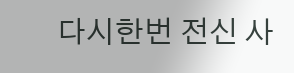다시한번 전신 사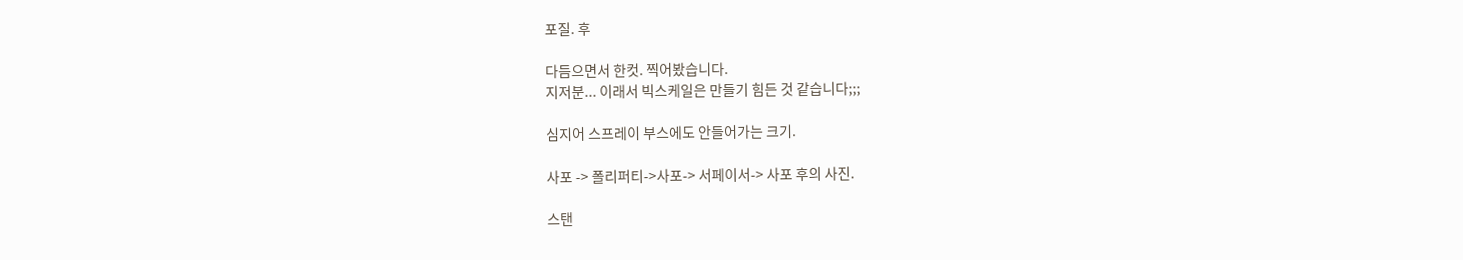포질. 후

다듬으면서 한컷. 찍어봤습니다.
지저분... 이래서 빅스케일은 만들기 힘든 것 같습니다;;;

심지어 스프레이 부스에도 안들어가는 크기.

사포 -> 폴리퍼티->사포-> 서페이서-> 사포 후의 사진.

스탠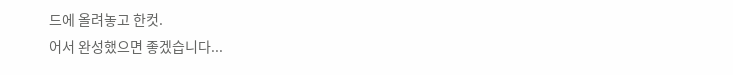드에 올려놓고 한컷.
어서 완성했으면 좋겠습니다...